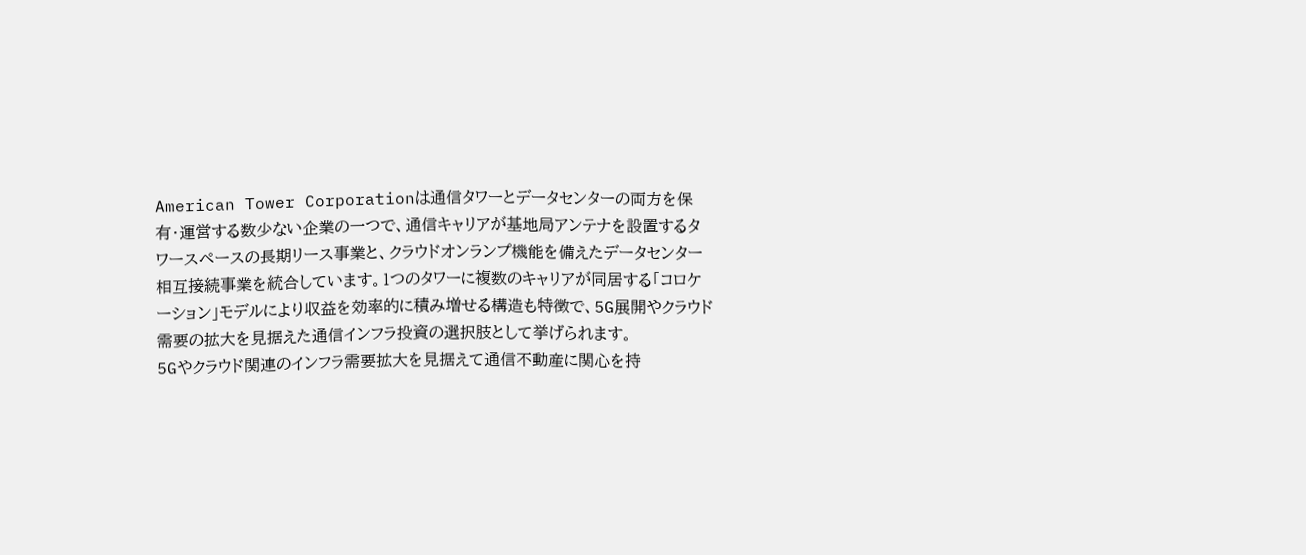American Tower Corporationは通信タワーとデータセンターの両方を保有・運営する数少ない企業の一つで、通信キャリアが基地局アンテナを設置するタワースペースの長期リース事業と、クラウドオンランプ機能を備えたデータセンター相互接続事業を統合しています。1つのタワーに複数のキャリアが同居する「コロケーション」モデルにより収益を効率的に積み増せる構造も特徴で、5G展開やクラウド需要の拡大を見据えた通信インフラ投資の選択肢として挙げられます。
5Gやクラウド関連のインフラ需要拡大を見据えて通信不動産に関心を持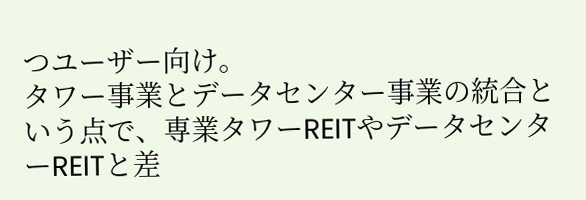つユーザー向け。
タワー事業とデータセンター事業の統合という点で、専業タワーREITやデータセンターREITと差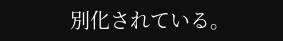別化されている。